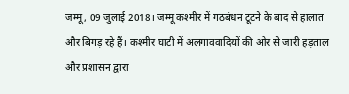जम्मू, 09 जुलाई 2018। जम्मू कश्मीर में गठबंधन टूटने के बाद से हालात और बिगड़ रहे हैं। कश्मीर घाटी में अलगाववादियों की ओर से जारी हड़ताल और प्रशासन द्वारा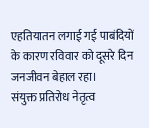एहतियातन लगाई गई पाबंदियों के कारण रविवार को दूसरे दिन जनजीवन बेहाल रहा।
संयुक्त प्रतिरोध नेतृत्व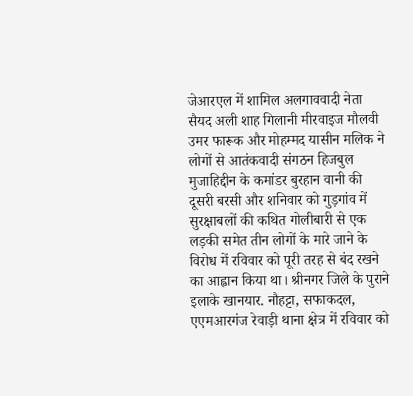जेआरएल में शामिल अलगाववादी नेता सैयद अली शाह गिलानी मीरवाइज मौलवी उमर फारूक और मोहम्मद यासीन मलिक ने लोगों से आतंकवादी संगठन हिजबुल मुजाहिद्दीन के कमांडर बुरहान वानी की दूसरी बरसी और शनिवार को गुड़गांव में सुरक्षाबलों की कथित गोलीबारी से एक लड़की समेत तीन लोगों के मारे जाने के विरोध में रविवार को पूरी तरह से बंद रखने का आह्वान किया था। श्रीनगर जिले के पुराने इलाके खानयार. नौहट्टा, सफाकदल, एएमआरगंज रेवाड़ी थाना क्षेत्र में रविवार को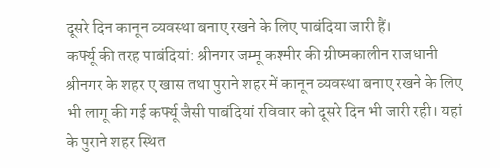दूसरे दिन कानून व्यवस्था बनाए रखने के लिए पाबंदिया जारी हैं।
कर्फ्यू की तरह पाबंदियां: श्रीनगर जम्मू कश्मीर की ग्रीष्मकालीन राजधानी श्रीनगर के शहर ए खास तथा पुराने शहर में कानून व्यवस्था बनाए रखने के लिए भी लागू की गई कर्फ्यू जैसी पाबंदियां रविवार को दूसरे दिन भी जारी रही। यहां के पुराने शहर स्थित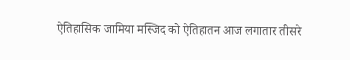ऐतिहासिक जामिया मस्जिद को ऐतिहातन आज लगातार तीसरे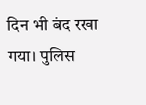दिन भी बंद रखा गया। पुलिस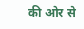की ओर से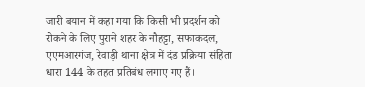जारी बयान में कहा गया कि किसी भी प्रदर्शन को रोकने के लिए पुराने शहर के नौहट्टा, सफाकदल, एएमआरगंज, रेवाड़ी थाना क्षेत्र में दंड प्रक्रिया संहिता धारा 144 के तहत प्रतिबंध लगाए गए हैं।